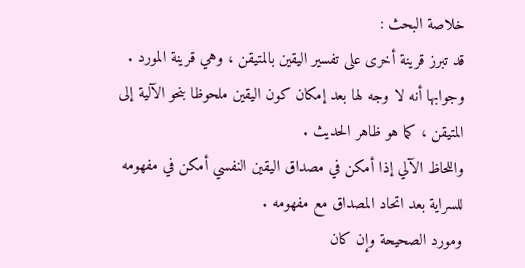خلاصة البحث :
قد تبرز قرينة أخرى على تفسير اليقين بالمتيقن ، وهي قرينة المورد .
وجوابها أنه لا وجه لها بعد إمكان كون اليقين ملحوظا بنحو الآلية إلى المتيقن ، كما هو ظاهر الحديث .
واللحاظ الآلي إذا أمكن في مصداق اليقين النفسي أمكن في مفهومه للسراية بعد اتحاد المصداق مع مفهومه .
ومورد الصحيحة وإن كان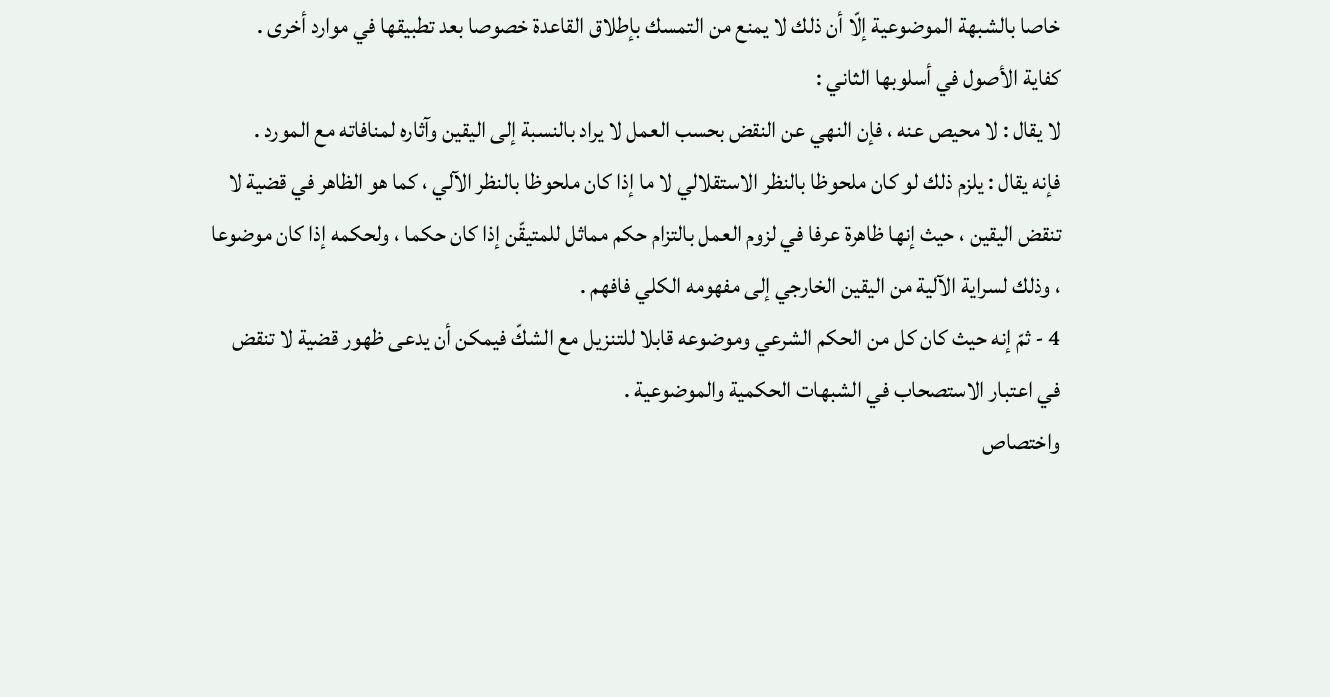خاصا بالشبهة الموضوعية إلّا أن ذلك لا يمنع من التمسك بإطلاق القاعدة خصوصا بعد تطبيقها في موارد أخرى .
كفاية الأصول في أسلوبها الثاني :
لا يقال : لا محيص عنه ، فإن النهي عن النقض بحسب العمل لا يراد بالنسبة إلى اليقين وآثاره لمنافاته مع المورد .
فإنه يقال : يلزم ذلك لو كان ملحوظا بالنظر الاستقلالي لا ما إذا كان ملحوظا بالنظر الآلي ، كما هو الظاهر في قضية لا تنقض اليقين ، حيث إنها ظاهرة عرفا في لزوم العمل بالتزام حكم مماثل للمتيقّن إذا كان حكما ، ولحكمه إذا كان موضوعا ، وذلك لسراية الآلية من اليقين الخارجي إلى مفهومه الكلي فافهم .
4 - ثمّ إنه حيث كان كل من الحكم الشرعي وموضوعه قابلا للتنزيل مع الشكّ فيمكن أن يدعى ظهور قضية لا تنقض في اعتبار الاستصحاب في الشبهات الحكمية والموضوعية .
واختصاص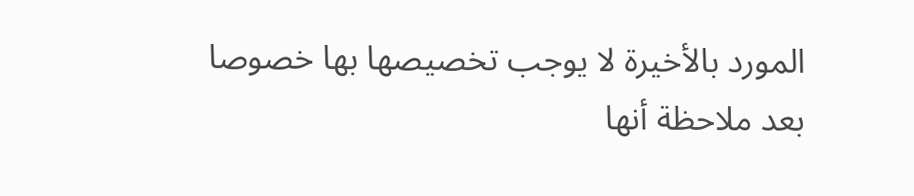المورد بالأخيرة لا يوجب تخصيصها بها خصوصا بعد ملاحظة أنها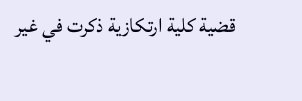قضية كلية ارتكازية ذكرت في غير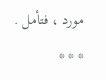مورد ، فتأمل .
* * *